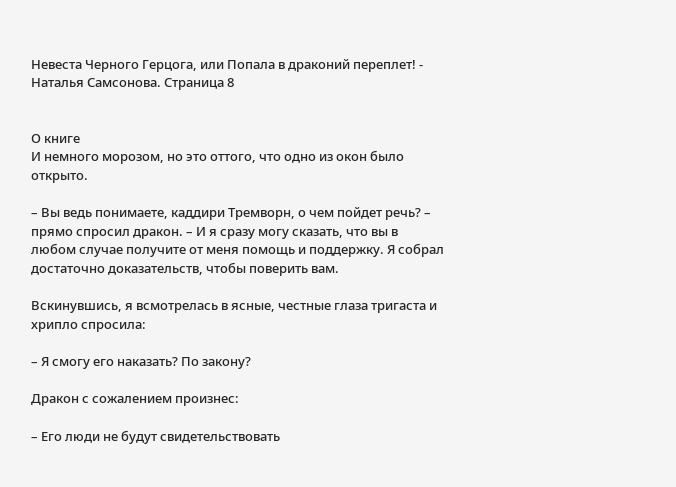Невеста Черного Герцога, или Попала в драконий переплет! - Наталья Самсонова. Страница 8


О книге
И немного морозом, но это оттого, что одно из окон было открыто.

– Вы ведь понимаете, каддири Тремворн, о чем пойдет речь? – прямо спросил дракон. – И я сразу могу сказать, что вы в любом случае получите от меня помощь и поддержку. Я собрал достаточно доказательств, чтобы поверить вам.

Вскинувшись, я всмотрелась в ясные, честные глаза тригаста и хрипло спросила:

– Я смогу его наказать? По закону?

Дракон с сожалением произнес:

– Его люди не будут свидетельствовать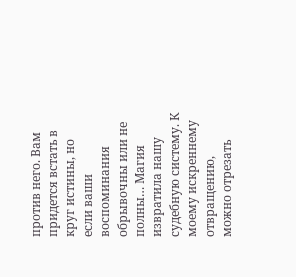против него. Вам придется встать в круг истины, но если ваши воспоминания обрывочны или не полны… Магия извратила нашу судебную систему. К моему искреннему отвращению, можно отрезать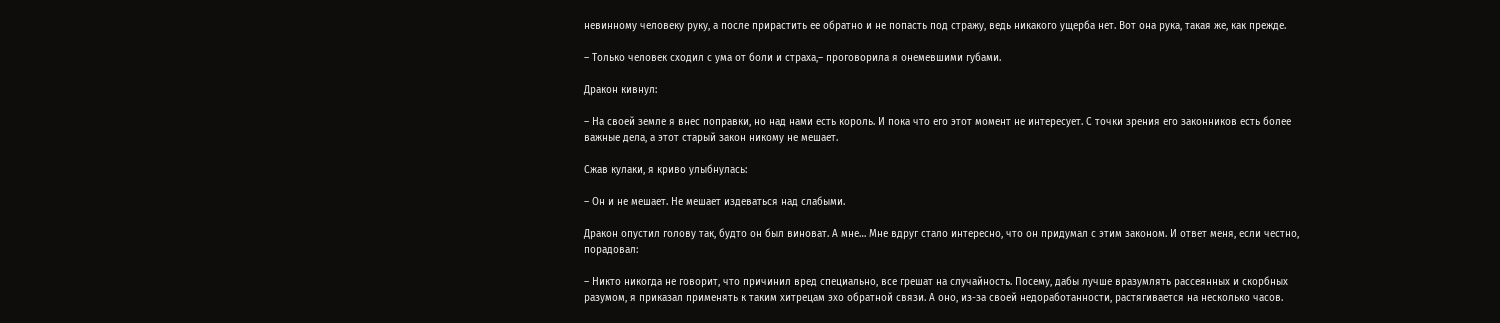невинному человеку руку, а после прирастить ее обратно и не попасть под стражу, ведь никакого ущерба нет. Вот она рука, такая же, как прежде.

– Только человек сходил с ума от боли и страха,– проговорила я онемевшими губами.

Дракон кивнул:

– На своей земле я внес поправки, но над нами есть король. И пока что его этот момент не интересует. С точки зрения его законников есть более важные дела, а этот старый закон никому не мешает.

Сжав кулаки, я криво улыбнулась:

– Он и не мешает. Не мешает издеваться над слабыми.

Дракон опустил голову так, будто он был виноват. А мне… Мне вдруг стало интересно, что он придумал с этим законом. И ответ меня, если честно, порадовал:

– Никто никогда не говорит, что причинил вред специально, все грешат на случайность. Посему, дабы лучше вразумлять рассеянных и скорбных разумом, я приказал применять к таким хитрецам эхо обратной связи. А оно, из-за своей недоработанности, растягивается на несколько часов.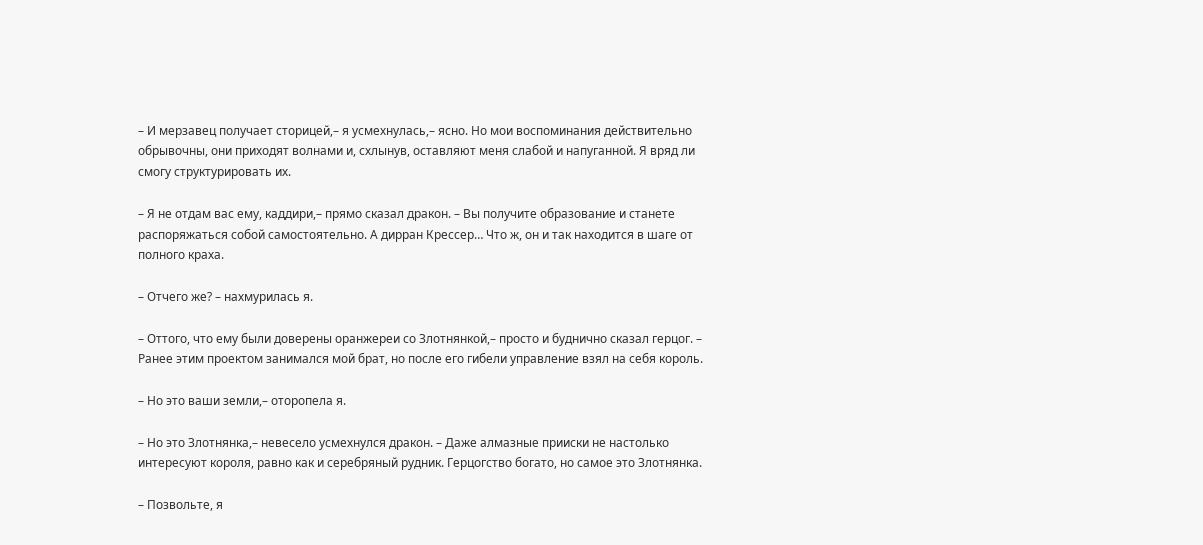– И мерзавец получает сторицей,– я усмехнулась,– ясно. Но мои воспоминания действительно обрывочны, они приходят волнами и, схлынув, оставляют меня слабой и напуганной. Я вряд ли смогу структурировать их.

– Я не отдам вас ему, каддири,– прямо сказал дракон. – Вы получите образование и станете распоряжаться собой самостоятельно. А дирран Крессер… Что ж, он и так находится в шаге от полного краха.

– Отчего же? – нахмурилась я.

– Оттого, что ему были доверены оранжереи со Злотнянкой,– просто и буднично сказал герцог. – Ранее этим проектом занимался мой брат, но после его гибели управление взял на себя король.

– Но это ваши земли,– оторопела я.

– Но это Злотнянка,– невесело усмехнулся дракон. – Даже алмазные прииски не настолько интересуют короля, равно как и серебряный рудник. Герцогство богато, но самое это Злотнянка.

– Позвольте, я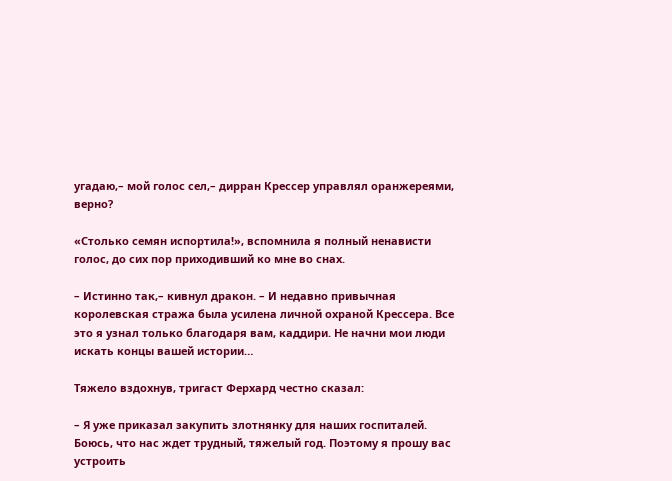угадаю,– мой голос сел,– дирран Крессер управлял оранжереями, верно?

«Столько семян испортила!», вспомнила я полный ненависти голос, до сих пор приходивший ко мне во снах.

– Истинно так,– кивнул дракон. – И недавно привычная королевская стража была усилена личной охраной Крессера. Все это я узнал только благодаря вам, каддири. Не начни мои люди искать концы вашей истории…

Тяжело вздохнув, тригаст Ферхард честно сказал:

– Я уже приказал закупить злотнянку для наших госпиталей. Боюсь, что нас ждет трудный, тяжелый год. Поэтому я прошу вас устроить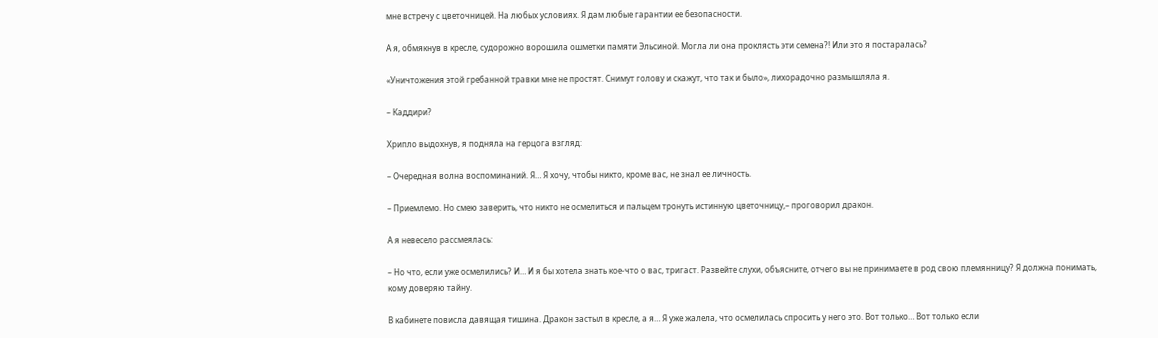мне встречу с цветочницей. На любых условиях. Я дам любые гарантии ее безопасности.

А я, обмякнув в кресле, судорожно ворошила ошметки памяти Эльсиной. Могла ли она проклясть эти семена?! Или это я постаралась?

«Уничтожения этой гребанной травки мне не простят. Снимут голову и скажут, что так и было», лихорадочно размышляла я.

– Каддири?

Хрипло выдохнув, я подняла на герцога взгляд:

– Очередная волна воспоминаний. Я… Я хочу, чтобы никто, кроме вас, не знал ее личность.

– Приемлемо. Но смею заверить, что никто не осмелиться и пальцем тронуть истинную цветочницу,– проговорил дракон.

А я невесело рассмеялась:

– Но что, если уже осмелились? И… И я бы хотела знать кое-что о вас, тригаст. Развейте слухи, объясните, отчего вы не принимаете в род свою племянницу? Я должна понимать, кому доверяю тайну.

В кабинете повисла давящая тишина. Дракон застыл в кресле, а я… Я уже жалела, что осмелилась спросить у него это. Вот только… Вот только если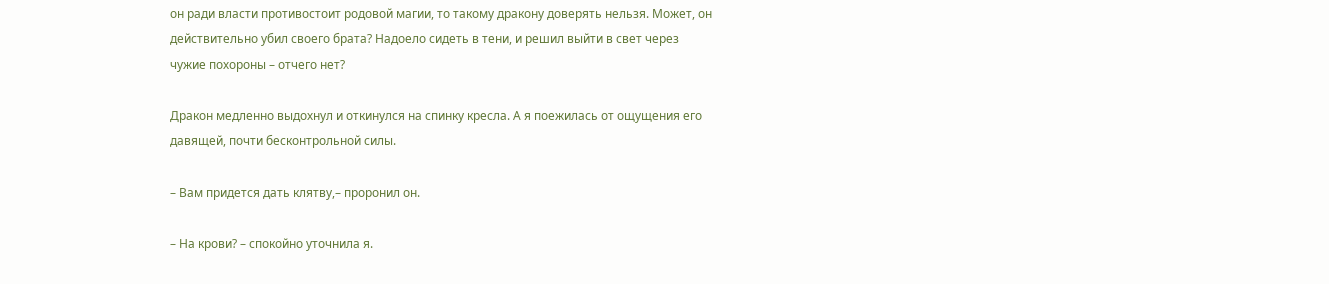он ради власти противостоит родовой магии, то такому дракону доверять нельзя. Может, он действительно убил своего брата? Надоело сидеть в тени, и решил выйти в свет через чужие похороны – отчего нет?

Дракон медленно выдохнул и откинулся на спинку кресла. А я поежилась от ощущения его давящей, почти бесконтрольной силы.

– Вам придется дать клятву,– проронил он.

– На крови? – спокойно уточнила я.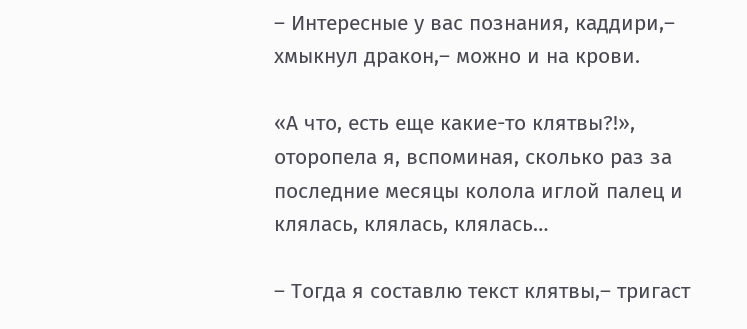– Интересные у вас познания, каддири,– хмыкнул дракон,– можно и на крови.

«А что, есть еще какие-то клятвы?!», оторопела я, вспоминая, сколько раз за последние месяцы колола иглой палец и клялась, клялась, клялась…

– Тогда я составлю текст клятвы,– тригаст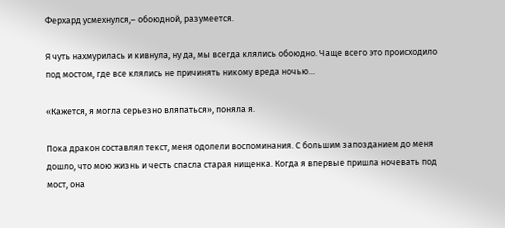Ферхард усмехнулся,– обоюдной, разумеется.

Я чуть нахмурилась и кивнула, ну да, мы всегда клялись обоюдно. Чаще всего это происходило под мостом, где все клялись не причинять никому вреда ночью…

«Кажется, я могла серьезно вляпаться», поняла я.

Пока дракон составлял текст, меня одолели воспоминания. С большим запозданием до меня дошло, что мою жизнь и честь спасла старая нищенка. Когда я впервые пришла ночевать под мост, она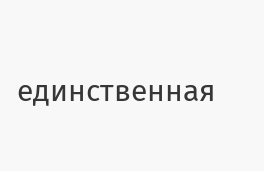единственная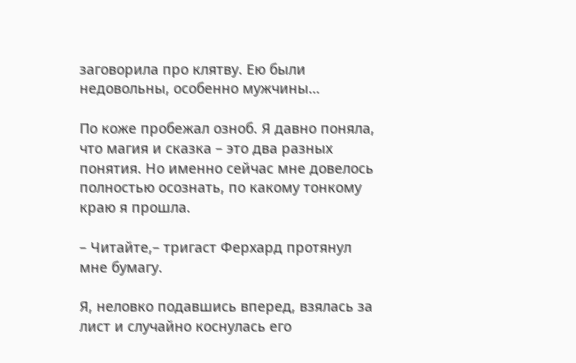заговорила про клятву. Ею были недовольны, особенно мужчины…

По коже пробежал озноб. Я давно поняла, что магия и сказка – это два разных понятия. Но именно сейчас мне довелось полностью осознать, по какому тонкому краю я прошла.

– Читайте,– тригаст Ферхард протянул мне бумагу.

Я, неловко подавшись вперед, взялась за лист и случайно коснулась его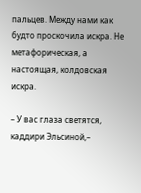пальцев. Между нами как будто проскочила искра. Не метафорическая, а настоящая, колдовская искра.

– У вас глаза светятся, каддири Эльсиной,–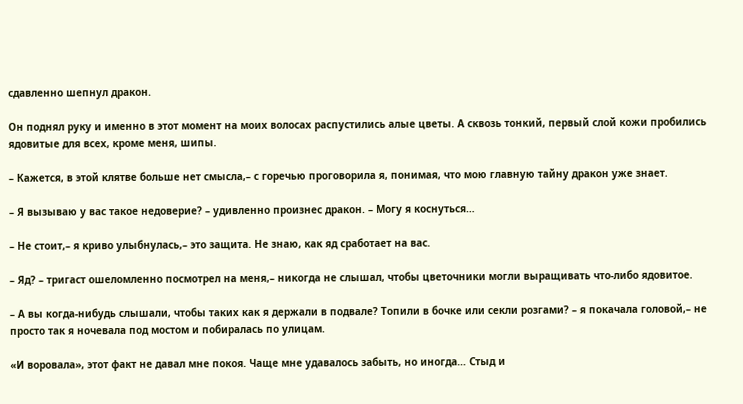сдавленно шепнул дракон.

Он поднял руку и именно в этот момент на моих волосах распустились алые цветы. А сквозь тонкий, первый слой кожи пробились ядовитые для всех, кроме меня, шипы.

– Кажется, в этой клятве больше нет смысла,– с горечью проговорила я, понимая, что мою главную тайну дракон уже знает.

– Я вызываю у вас такое недоверие? – удивленно произнес дракон. – Могу я коснуться…

– Не стоит,– я криво улыбнулась,– это защита. Не знаю, как яд сработает на вас.

– Яд? – тригаст ошеломленно посмотрел на меня,– никогда не слышал, чтобы цветочники могли выращивать что-либо ядовитое.

– А вы когда-нибудь слышали, чтобы таких как я держали в подвале? Топили в бочке или секли розгами? – я покачала головой,– не просто так я ночевала под мостом и побиралась по улицам.

«И воровала», этот факт не давал мне покоя. Чаще мне удавалось забыть, но иногда… Стыд и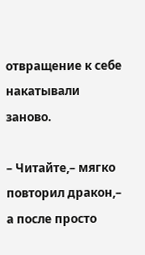отвращение к себе накатывали заново.

– Читайте,– мягко повторил дракон,– а после просто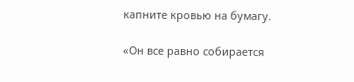капните кровью на бумагу.

«Он все равно собирается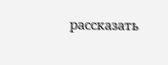рассказать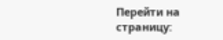Перейти на страницу: